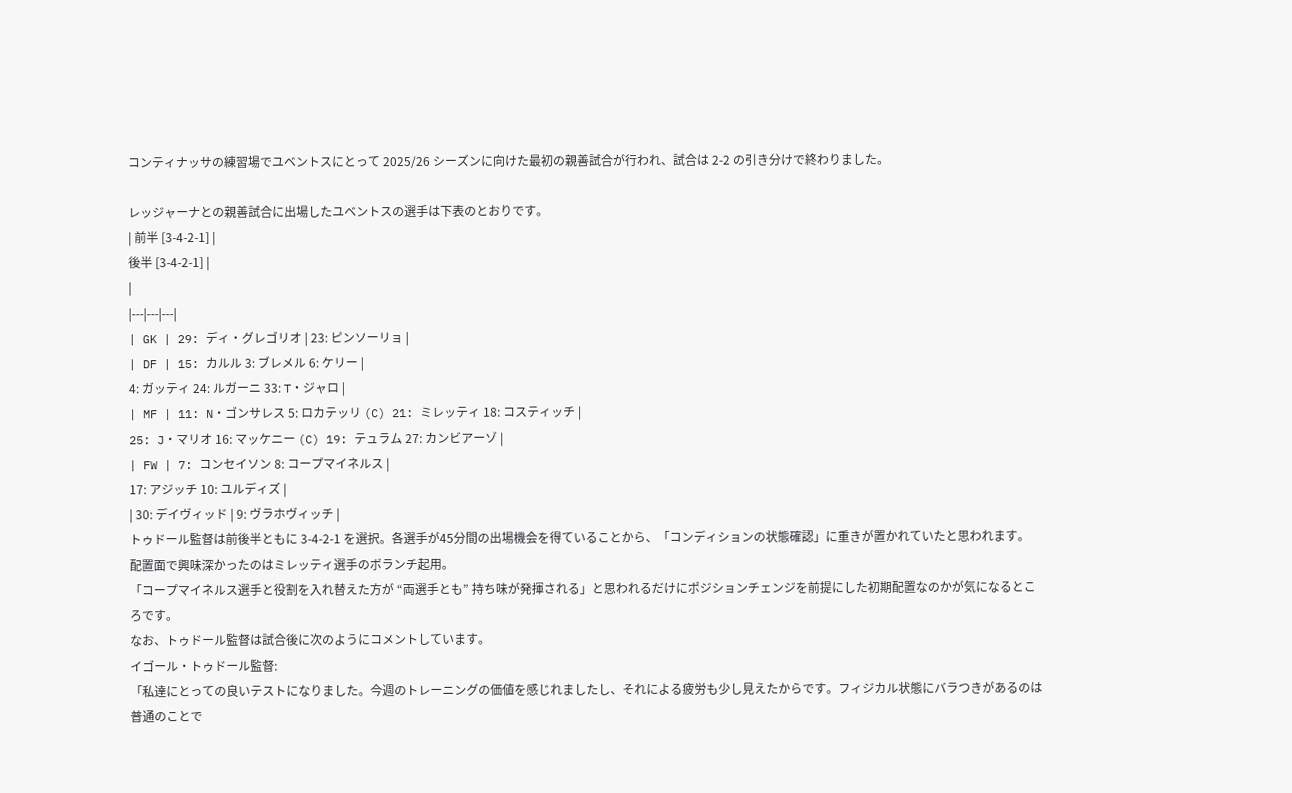コンティナッサの練習場でユベントスにとって 2025/26 シーズンに向けた最初の親善試合が行われ、試合は 2-2 の引き分けで終わりました。

レッジャーナとの親善試合に出場したユベントスの選手は下表のとおりです。
| 前半 [3-4-2-1] |
後半 [3-4-2-1] |
|
|---|---|---|
| GK | 29: ディ・グレゴリオ | 23: ピンソーリョ |
| DF | 15: カルル 3: ブレメル 6: ケリー |
4: ガッティ 24: ルガーニ 33: T・ジャロ |
| MF | 11: N・ゴンサレス 5: ロカテッリ (C) 21: ミレッティ 18: コスティッチ |
25: J・マリオ 16: マッケニー (C) 19: テュラム 27: カンビアーゾ |
| FW | 7: コンセイソン 8: コープマイネルス |
17: アジッチ 10: ユルディズ |
| 30: デイヴィッド | 9: ヴラホヴィッチ |
トゥドール監督は前後半ともに 3-4-2-1 を選択。各選手が45分間の出場機会を得ていることから、「コンディションの状態確認」に重きが置かれていたと思われます。
配置面で興味深かったのはミレッティ選手のボランチ起用。
「コープマイネルス選手と役割を入れ替えた方が “両選手とも” 持ち味が発揮される」と思われるだけにポジションチェンジを前提にした初期配置なのかが気になるところです。
なお、トゥドール監督は試合後に次のようにコメントしています。
イゴール・トゥドール監督:
「私達にとっての良いテストになりました。今週のトレーニングの価値を感じれましたし、それによる疲労も少し見えたからです。フィジカル状態にバラつきがあるのは普通のことで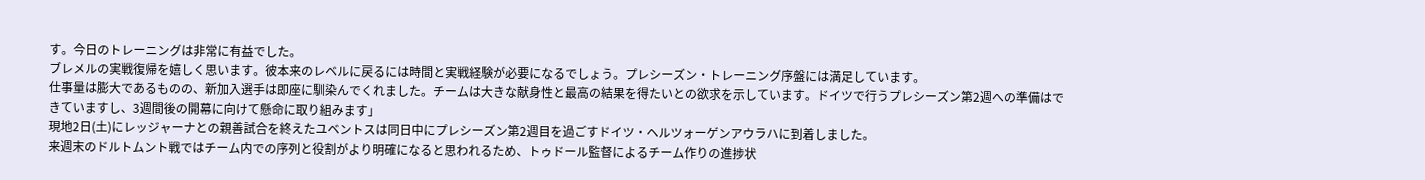す。今日のトレーニングは非常に有益でした。
ブレメルの実戦復帰を嬉しく思います。彼本来のレベルに戻るには時間と実戦経験が必要になるでしょう。プレシーズン・トレーニング序盤には満足しています。
仕事量は膨大であるものの、新加入選手は即座に馴染んでくれました。チームは大きな献身性と最高の結果を得たいとの欲求を示しています。ドイツで行うプレシーズン第2週への準備はできていますし、3週間後の開幕に向けて懸命に取り組みます」
現地2日(土)にレッジャーナとの親善試合を終えたユベントスは同日中にプレシーズン第2週目を過ごすドイツ・ヘルツォーゲンアウラハに到着しました。
来週末のドルトムント戦ではチーム内での序列と役割がより明確になると思われるため、トゥドール監督によるチーム作りの進捗状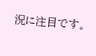況に注目です。